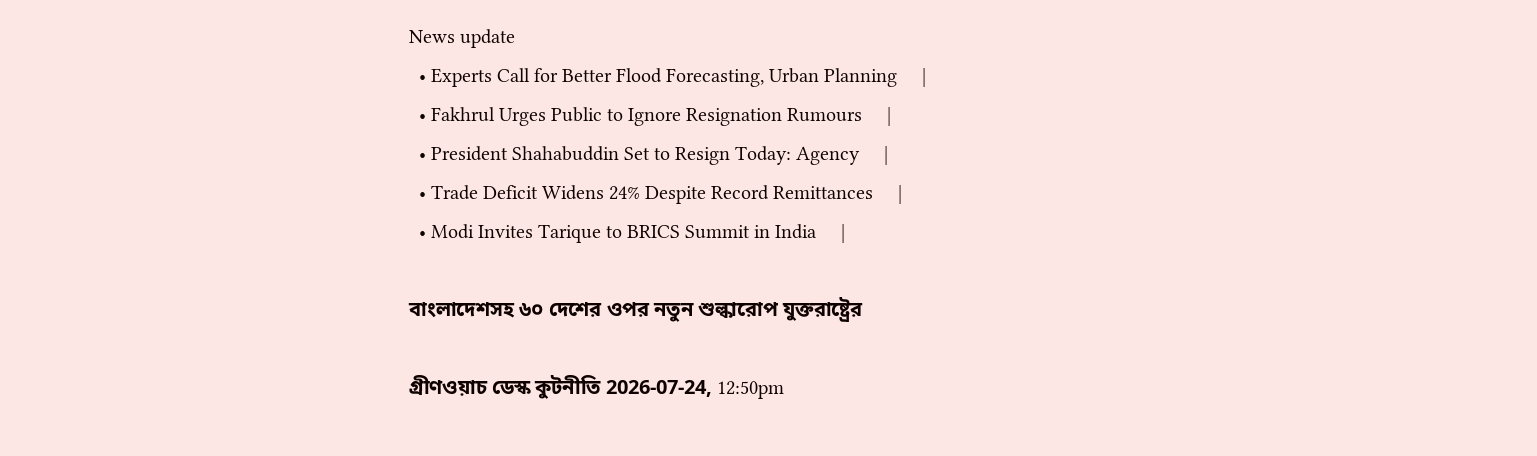News update
  • Experts Call for Better Flood Forecasting, Urban Planning     |
  • Fakhrul Urges Public to Ignore Resignation Rumours     |
  • President Shahabuddin Set to Resign Today: Agency     |
  • Trade Deficit Widens 24% Despite Record Remittances     |
  • Modi Invites Tarique to BRICS Summit in India     |

বাংলাদেশসহ ৬০ দেশের ওপর নতুন শুল্কারোপ যুক্তরাষ্ট্রের

গ্রীণওয়াচ ডেস্ক কুটনীতি 2026-07-24, 12:50pm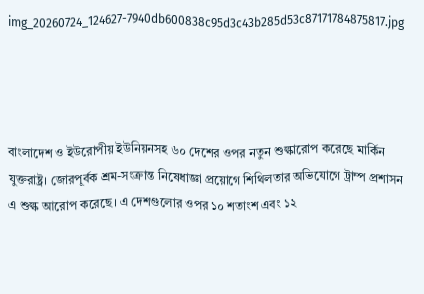img_20260724_124627-7940db600838c95d3c43b285d53c87171784875817.jpg




বাংলাদেশ ও ইউরোপীয় ইউনিয়নসহ ৬০ দেশের ওপর নতুন শুল্কারোপ করেছে মার্কিন যুক্তরাষ্ট্র। জোরপূর্বক শ্রম-সংক্রান্ত নিষেধাজ্ঞা প্রয়োগে শিথিলতার অভিযোগে ট্রাম্প প্রশাসন এ শুল্ক আরোপ করেছে। এ দেশগুলোর ওপর ১০ শতাংশ এবং ১২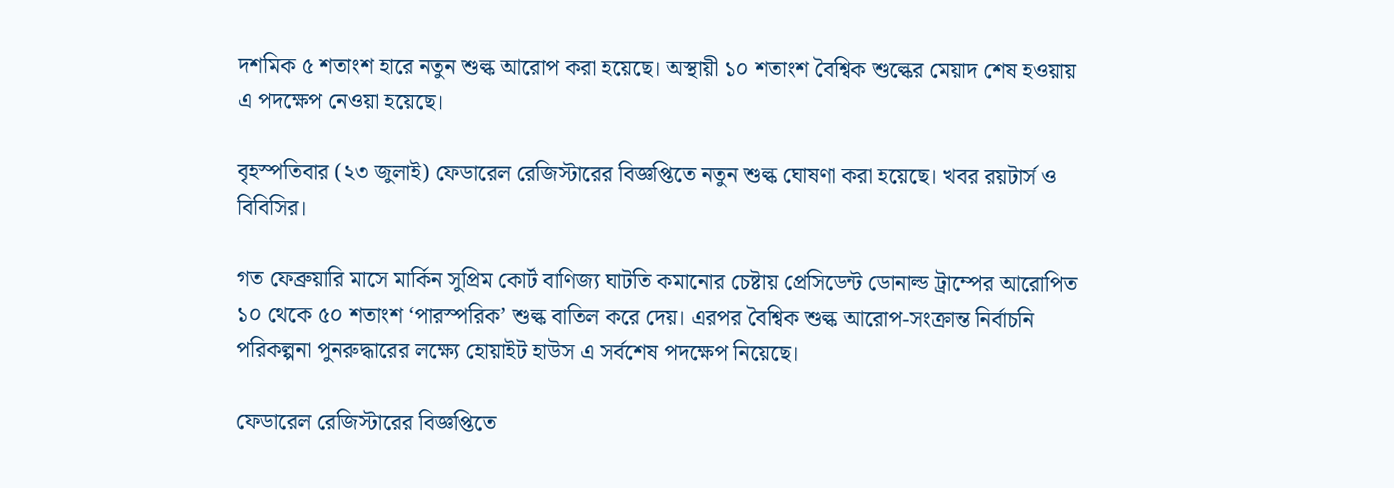দশমিক ৫ শতাংশ হারে নতুন শুল্ক আরোপ করা হয়েছে। অস্থায়ী ১০ শতাংশ বৈশ্বিক শুল্কের মেয়াদ শেষ হওয়ায় এ পদক্ষেপ নেওয়া হয়েছে।

বৃহস্পতিবার (২৩ জুলাই) ফেডারেল রেজিস্টারের বিজ্ঞপ্তিতে নতুন শুল্ক ঘোষণা করা হয়েছে। খবর রয়টার্স ও বিবিসির।

গত ফেব্রুয়ারি মাসে মার্কিন সুপ্রিম কোর্ট বাণিজ্য ঘাটতি কমানোর চেষ্টায় প্রেসিডেন্ট ডোনাল্ড ট্রাম্পের আরোপিত ১০ থেকে ৫০ শতাংশ ‘পারস্পরিক’ শুল্ক বাতিল করে দেয়। এরপর বৈশ্বিক শুল্ক আরোপ-সংক্রান্ত নির্বাচনি পরিকল্পনা পুনরুদ্ধারের লক্ষ্যে হোয়াইট হাউস এ সর্বশেষ পদক্ষেপ নিয়েছে।

ফেডারেল রেজিস্টারের বিজ্ঞপ্তিতে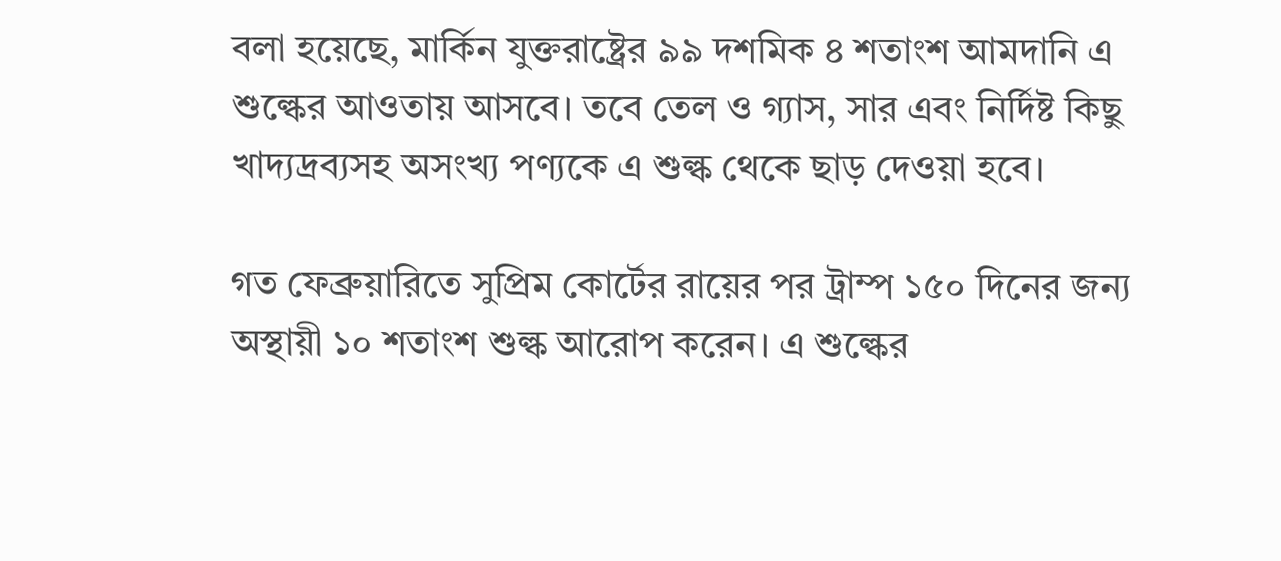বলা হয়েছে, মার্কিন যুক্তরাষ্ট্রের ৯৯ দশমিক ৪ শতাংশ আমদানি এ শুল্কের আওতায় আসবে। তবে তেল ও গ্যাস, সার এবং নির্দিষ্ট কিছু খাদ্যদ্রব্যসহ অসংখ্য পণ্যকে এ শুল্ক থেকে ছাড় দেওয়া হবে।

গত ফেব্রুয়ারিতে সুপ্রিম কোর্টের রায়ের পর ট্রাম্প ১৫০ দিনের জন্য অস্থায়ী ১০ শতাংশ শুল্ক আরোপ করেন। এ শুল্কের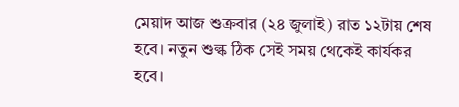মেয়াদ আজ শুক্রবার (২৪ জুলাই) রাত ১২টায় শেষ হবে। নতুন শুল্ক ঠিক সেই সময় থেকেই কার্যকর হবে।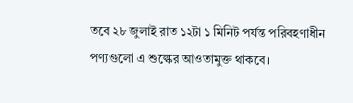তবে ২৮ জুলাই রাত ১২টা ১ মিনিট পর্যন্ত পরিবহণাধীন পণ্যগুলো এ শুল্কের আওতামুক্ত থাকবে।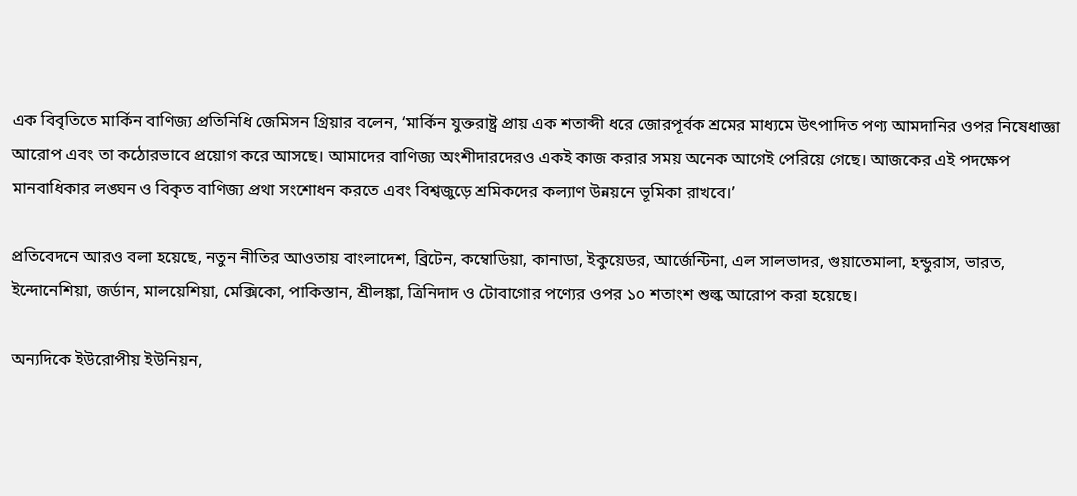এক বিবৃতিতে মার্কিন বাণিজ্য প্রতিনিধি জেমিসন গ্রিয়ার বলেন, ‘মার্কিন যুক্তরাষ্ট্র প্রায় এক শতাব্দী ধরে জোরপূর্বক শ্রমের মাধ্যমে উৎপাদিত পণ্য আমদানির ওপর নিষেধাজ্ঞা আরোপ এবং তা কঠোরভাবে প্রয়োগ করে আসছে। আমাদের বাণিজ্য অংশীদারদেরও একই কাজ করার সময় অনেক আগেই পেরিয়ে গেছে। আজকের এই পদক্ষেপ মানবাধিকার লঙ্ঘন ও বিকৃত বাণিজ্য প্রথা সংশোধন করতে এবং বিশ্বজুড়ে শ্রমিকদের কল্যাণ উন্নয়নে ভূমিকা রাখবে।’

প্রতিবেদনে আরও বলা হয়েছে, নতুন নীতির আওতায় বাংলাদেশ, ব্রিটেন, কম্বোডিয়া, কানাডা, ইকুয়েডর, আর্জেন্টিনা, এল সালভাদর, গুয়াতেমালা, হন্ডুরাস, ভারত, ইন্দোনেশিয়া, জর্ডান, মালয়েশিয়া, মেক্সিকো, পাকিস্তান, শ্রীলঙ্কা, ত্রিনিদাদ ও টোবাগোর পণ্যের ওপর ১০ শতাংশ শুল্ক আরোপ করা হয়েছে।

অন্যদিকে ইউরোপীয় ইউনিয়ন,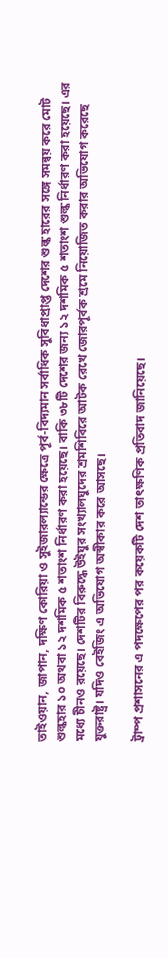তাইওয়ান, জাপান, দক্ষিণ কোরিয়া ও সুইজারল্যান্ডের ক্ষেত্রে পূর্ব-বিদ্যমান সর্বাধিক সুবিধাপ্রাপ্ত দেশের শুল্ক হারের সঙ্গে সমন্বয় করে মোট শুল্কহার ১০ অথবা ১২ দশমিক ৫ শতাংশ নির্ধারণ করা হয়েছে। বাকি ৩৮টি দেশের জন্য ১২ দশমিক ৫ শতাংশ শুল্ক নির্ধারণ করা হয়েছে। এর মধ্যে চীনও রয়েছে। দেশটির বিরুদ্ধে উইঘুর সংখ্যালঘুদের শ্রমশিবিরে আটক রেখে জোরপূর্বক শ্রমে নিয়োজিত করার অভিযোগ করেছে যুক্তরাষ্ট্র। যদিও বেইজিং এ অভিযোগ অস্বীকার করে আসছে।

ট্রাম্প প্রশাসনের এ পদক্ষেপের পর কয়েকটি দেশ তাৎক্ষণিক প্রতিবাদ জানিয়েছে।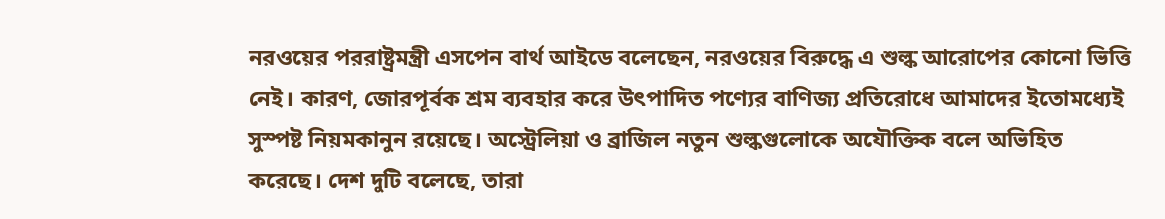নরওয়ের পররাষ্ট্রমন্ত্রী এসপেন বার্থ আইডে বলেছেন, নরওয়ের বিরুদ্ধে এ শুল্ক আরোপের কোনো ভিত্তি নেই। কারণ, জোরপূর্বক শ্রম ব্যবহার করে উৎপাদিত পণ্যের বাণিজ্য প্রতিরোধে আমাদের ইতোমধ্যেই সুস্পষ্ট নিয়মকানুন রয়েছে। অস্ট্রেলিয়া ও ব্রাজিল নতুন শুল্কগুলোকে অযৌক্তিক বলে অভিহিত করেছে। দেশ দুটি বলেছে, তারা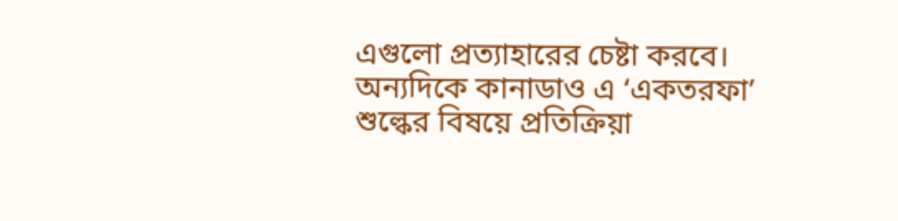এগুলো প্রত্যাহারের চেষ্টা করবে। অন্যদিকে কানাডাও এ ‘একতরফা’ শুল্কের বিষয়ে প্রতিক্রিয়া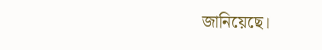জানিয়েছে।